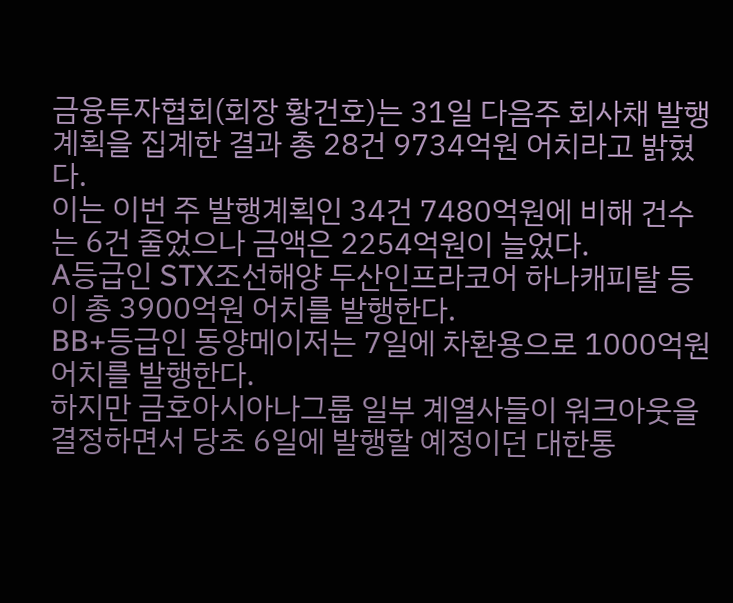금융투자협회(회장 황건호)는 31일 다음주 회사채 발행계획을 집계한 결과 총 28건 9734억원 어치라고 밝혔다.
이는 이번 주 발행계획인 34건 7480억원에 비해 건수는 6건 줄었으나 금액은 2254억원이 늘었다.
A등급인 STX조선해양 두산인프라코어 하나캐피탈 등이 총 3900억원 어치를 발행한다.
BB+등급인 동양메이저는 7일에 차환용으로 1000억원 어치를 발행한다.
하지만 금호아시아나그룹 일부 계열사들이 워크아웃을 결정하면서 당초 6일에 발행할 예정이던 대한통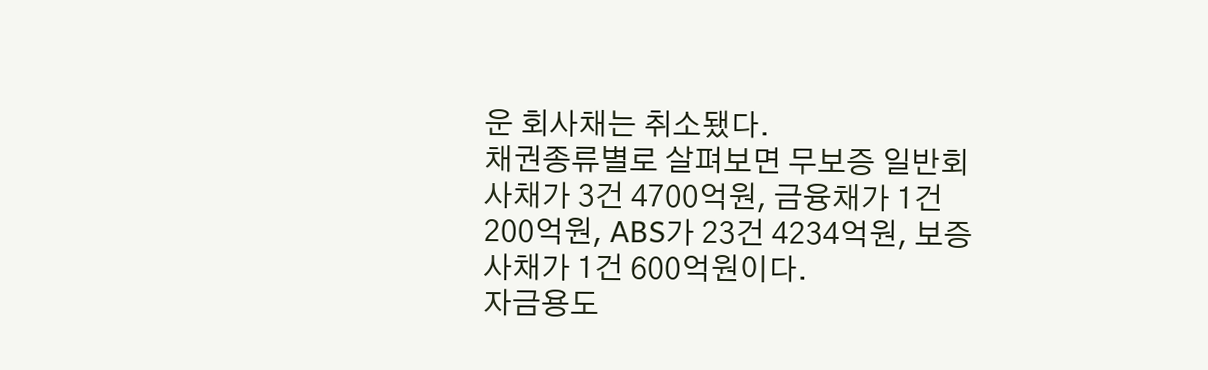운 회사채는 취소됐다.
채권종류별로 살펴보면 무보증 일반회사채가 3건 4700억원, 금융채가 1건 200억원, ABS가 23건 4234억원, 보증사채가 1건 600억원이다.
자금용도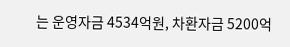는 운영자금 4534억원, 차환자금 5200억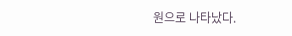원으로 나타났다.